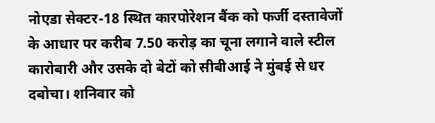नोएडा सेक्टर-18 स्थित कारपोरेशन बैंक को फर्जी दस्तावेजों के आधार पर करीब 7.50 करोड़ का चूना लगाने वाले स्टील कारोबारी और उसके दो बेटों को सीबीआई ने मुंबई से धर दबोचा। शनिवार को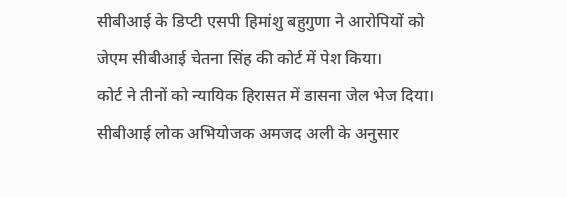सीबीआई के डिप्टी एसपी हिमांशु बहुगुणा ने आरोपियों को जेएम सीबीआई चेतना सिंह की कोर्ट में पेश किया।
कोर्ट ने तीनों को न्यायिक हिरासत में डासना जेल भेज दिया। सीबीआई लोक अभियोजक अमजद अली के अनुसार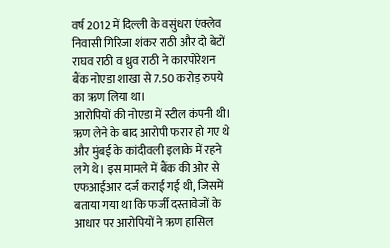वर्ष 2012 में दिल्ली के वसुंधरा एंक्लेव निवासी गिरिजा शंकर राठी और दो बेटों राघव राठी व ध्रुव राठी ने कारपोरेशन बैंक नोएडा शाखा से 7.50 करोड़ रुपये का ऋण लिया था।
आरोपियों की नोएडा में स्टील कंपनी थी। ऋण लेने के बाद आरोपी फरार हो गए थे और मुंबई के कांदीवली इलाके में रहने लगे थे। इस मामले में बैंक की ओर से एफआईआर दर्ज कराई गई थी, जिसमें बताया गया था कि फर्जी दस्तावेजों के आधार पर आरोपियों ने ऋण हासिल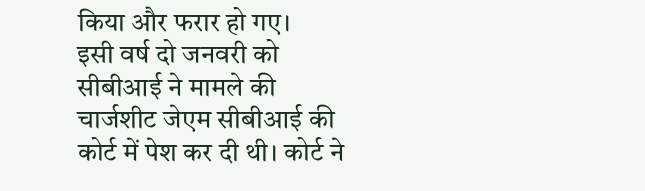किया और फरार हो गए।
इसी वर्ष दो जनवरी को सीबीआई ने मामले की चार्जशीट जेएम सीबीआई की कोर्ट में पेश कर दी थी। कोर्ट ने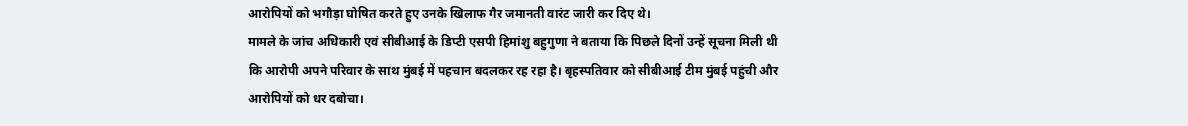आरोपियों को भगौड़ा घोषित करते हुए उनके खिलाफ गैर जमानती वारंट जारी कर दिए थे।
मामले के जांच अधिकारी एवं सीबीआई के डिप्टी एसपी हिमांशु बहुगुणा ने बताया कि पिछले दिनों उन्हें सूचना मिली थी कि आरोपी अपने परिवार के साथ मुंबई में पहचान बदलकर रह रहा है। बृहस्पतिवार को सीबीआई टीम मुंबई पहुंची और आरोपियों को धर दबोचा।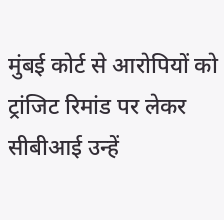मुंबई कोर्ट से आरोपियों को ट्रांजिट रिमांड पर लेकर सीबीआई उन्हें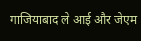गाजियाबाद ले आई और जेएम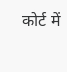कोर्ट में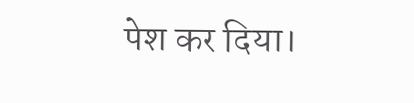पेश कर दिया।